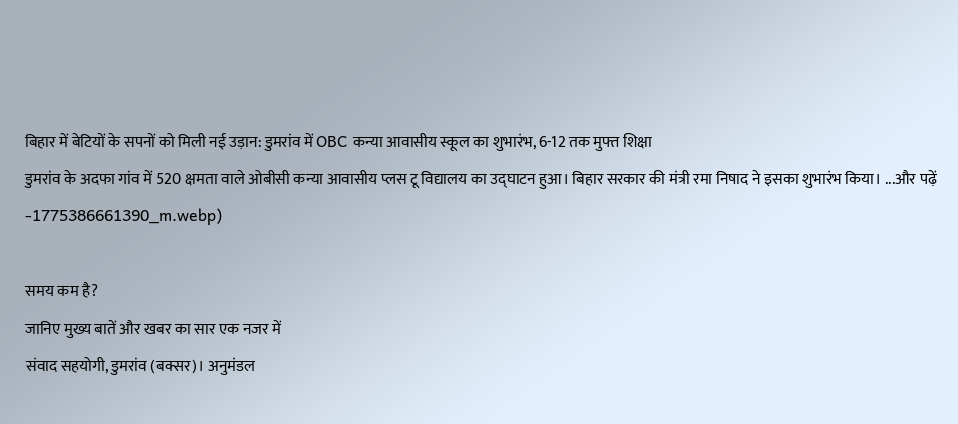बिहार में बेटियों के सपनों को मिली नई उड़ान: डुमरांव में OBC कन्या आवासीय स्कूल का शुभारंभ, 6-12 तक मुफ्त शिक्षा
डुमरांव के अदफा गांव में 520 क्षमता वाले ओबीसी कन्या आवासीय प्लस टू विद्यालय का उद्घाटन हुआ। बिहार सरकार की मंत्री रमा निषाद ने इसका शुभारंभ किया। ...और पढ़ें
-1775386661390_m.webp)

समय कम है?
जानिए मुख्य बातें और खबर का सार एक नजर में
संवाद सहयोगी, डुमरांव (बक्सर)। अनुमंडल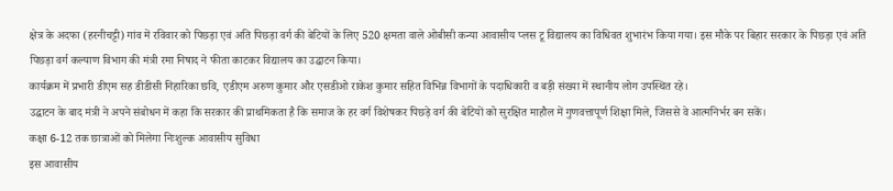क्षेत्र के अदफा (हरनीचट्टी) गांव में रविवार को पिछड़ा एवं अति पिछड़ा वर्ग की बेटियों के लिए 520 क्षमता वाले ओबीसी कन्या आवासीय प्लस टू विद्यालय का विधिवत शुभारंभ किया गया। इस मौके पर बिहार सरकार के पिछड़ा एवं अति पिछड़ा वर्ग कल्याण विभाग की मंत्री रमा निषाद ने फीता काटकर विद्यालय का उद्घाटन किया।
कार्यक्रम में प्रभारी डीएम सह डीडीसी निहारिका छवि, एडीएम अरुण कुमार और एसडीओ राकेश कुमार सहित विभिन्न विभागों के पदाधिकारी व बड़ी संख्या में स्थानीय लोग उपस्थित रहे।
उद्घाटन के बाद मंत्री ने अपने संबोधन में कहा कि सरकार की प्राथमिकता है कि समाज के हर वर्ग विशेषकर पिछड़े वर्ग की बेटियों को सुरक्षित माहौल में गुणवत्तापूर्ण शिक्षा मिले, जिससे वे आत्मनिर्भर बन सकें।
कक्षा 6-12 तक छात्राओं को मिलेगा निःशुल्क आवासीय सुविधा
इस आवासीय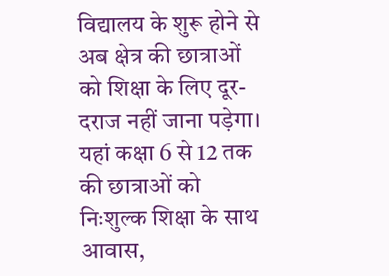विद्यालय के शुरू होने से अब क्षेत्र की छात्राओं को शिक्षा के लिए दूर-दराज नहीं जाना पड़ेगा। यहां कक्षा 6 से 12 तक की छात्राओं को निःशुल्क शिक्षा के साथ आवास,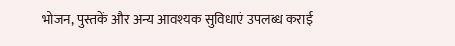भोजन, पुस्तकें और अन्य आवश्यक सुविधाएं उपलब्ध कराई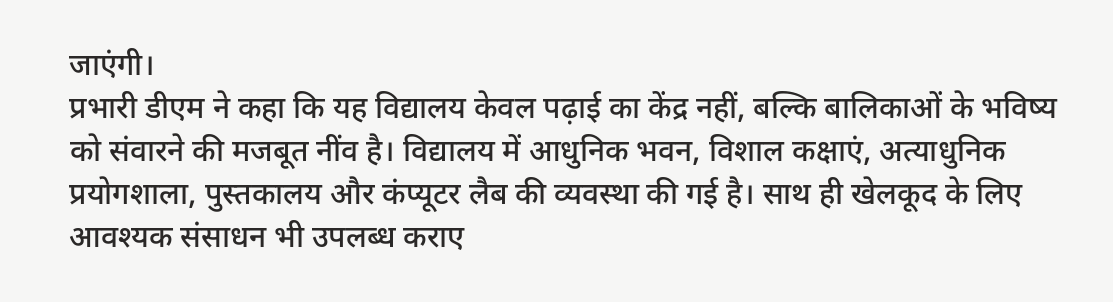जाएंगी।
प्रभारी डीएम ने कहा कि यह विद्यालय केवल पढ़ाई का केंद्र नहीं, बल्कि बालिकाओं के भविष्य को संवारने की मजबूत नींव है। विद्यालय में आधुनिक भवन, विशाल कक्षाएं, अत्याधुनिक प्रयोगशाला, पुस्तकालय और कंप्यूटर लैब की व्यवस्था की गई है। साथ ही खेलकूद के लिए आवश्यक संसाधन भी उपलब्ध कराए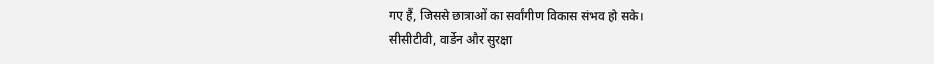गए हैं, जिससे छात्राओं का सर्वांगीण विकास संभव हो सके।
सीसीटीवी, वार्डेन और सुरक्षा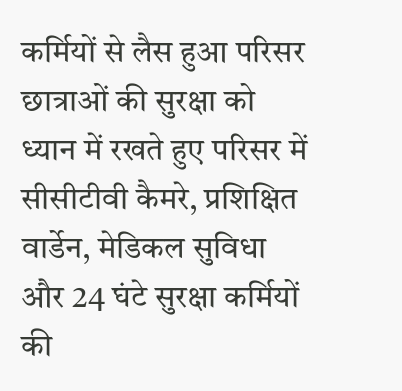कर्मियों से लैस हुआ परिसर
छात्राओं की सुरक्षा को ध्यान में रखते हुए परिसर में सीसीटीवी कैमरे, प्रशिक्षित वार्डेन, मेडिकल सुविधा और 24 घंटे सुरक्षा कर्मियों की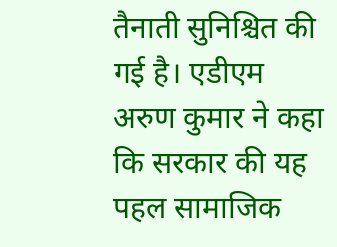तैनाती सुनिश्चित की गई है। एडीएम अरुण कुमार ने कहा कि सरकार की यह पहल सामाजिक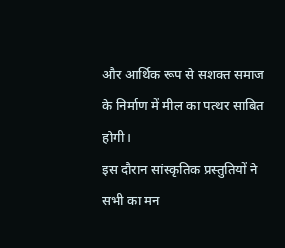और आर्थिक रूप से सशक्त समाज के निर्माण में मील का पत्थर साबित होगी।
इस दौरान सांस्कृतिक प्रस्तुतियों ने सभी का मन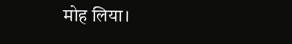मोह लिया।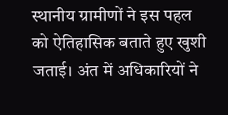स्थानीय ग्रामीणों ने इस पहल को ऐतिहासिक बताते हुए खुशी जताई। अंत में अधिकारियों ने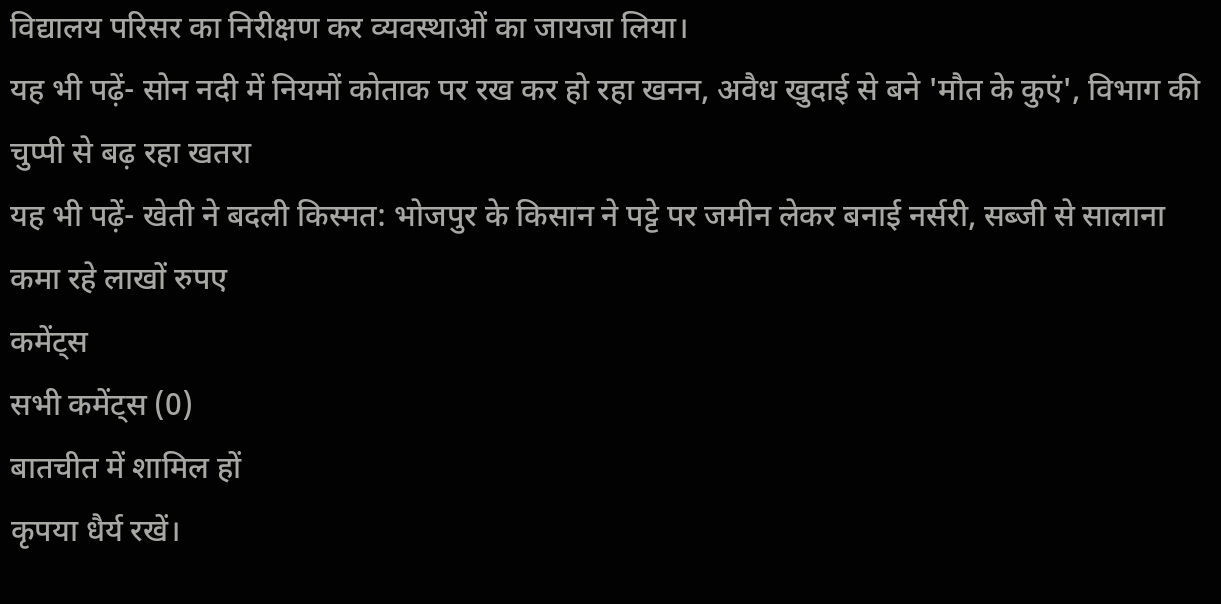विद्यालय परिसर का निरीक्षण कर व्यवस्थाओं का जायजा लिया।
यह भी पढ़ें- सोन नदी में नियमों कोताक पर रख कर हो रहा खनन, अवैध खुदाई से बने 'मौत के कुएं', विभाग की चुप्पी से बढ़ रहा खतरा
यह भी पढ़ें- खेती ने बदली किस्मत: भोजपुर के किसान ने पट्टे पर जमीन लेकर बनाई नर्सरी, सब्जी से सालाना कमा रहे लाखों रुपए
कमेंट्स
सभी कमेंट्स (0)
बातचीत में शामिल हों
कृपया धैर्य रखें।